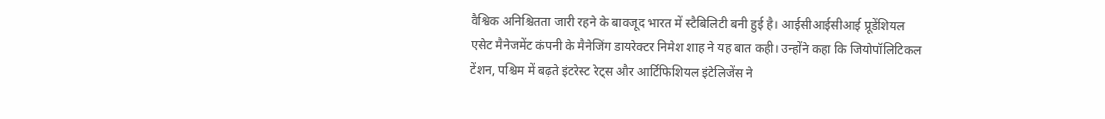वैश्विक अनिश्चितता जारी रहने के बावजूद भारत में स्टैबिलिटी बनी हुई है। आईसीआईसीआई प्रूडेंशियल एसेट मैनेजमेंट कंपनी के मैनेजिंग डायरेक्टर निमेश शाह ने यह बात कही। उन्होंने कहा कि जियोपॉलिटिकल टेंशन, पश्चिम में बढ़ते इंटरेस्ट रेट्स और आर्टिफिशियल इंटेलिजेंस ने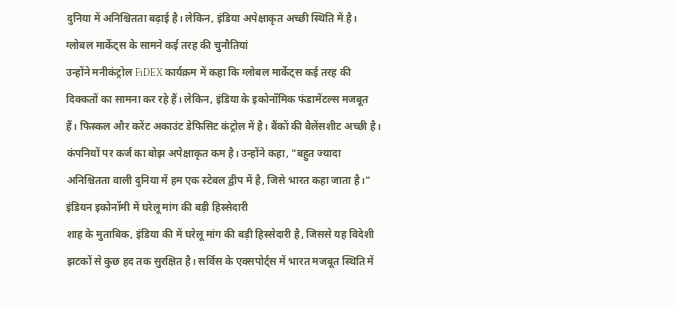दुनिया में अनिश्चितता बढ़ाई है। लेकिन, इंडिया अपेक्षाकृत अच्छी स्थिति में है।
ग्लोबल मार्केट्स के सामने कई तरह की चुनौतियां
उन्होंने मनीकंट्रोल FiDEX कार्यक्रम में कहा कि ग्लोबल मार्केट्स कई तरह की दिक्कतों का सामना कर रहे हैं। लेकिन, इंडिया के इकोनॉमिक फंडामेंटल्स मजबूत हैं। फिस्कल और करेंट अकाउंट डेफिसिट कंट्रोल में है। बैंकों की बैलेंसशीट अच्छी है। कंपनियों पर कर्ज का बोझ अपेक्षाकृत कम है। उन्होंने कहा, "बहुत ज्यादा अनिश्चितता वाली दुनिया में हम एक स्टेबल द्वीप में है, जिसे भारत कहा जाता है।"
इंडियन इकोनॉमी में घरेलू मांग की बड़ी हिस्सेदारी
शाह के मुताबिक, इंडिया की में घरेलू मांग की बड़ी हिस्सेदारी है, जिससे यह विदेशी झटकों से कुछ हद तक सुरक्षित है। सर्विस के एक्सपोर्ट्स में भारत मजबूत स्थिति में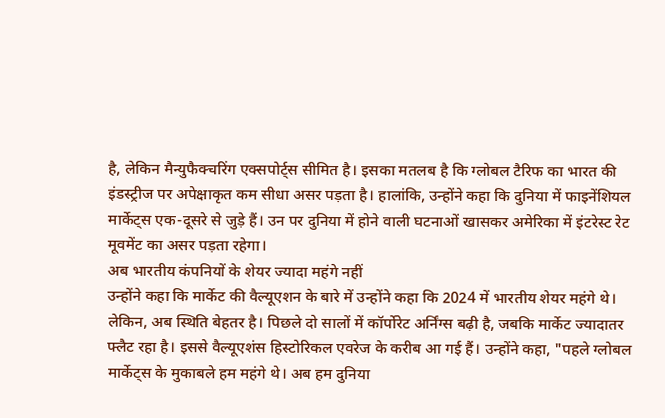है, लेकिन मैन्युफैक्चरिंग एक्सपोर्ट्स सीमित है। इसका मतलब है कि ग्लोबल टैरिफ का भारत की इंडस्ट्रीज पर अपेक्षाकृत कम सीधा असर पड़ता है। हालांकि, उन्होंने कहा कि दुनिया में फाइनेंशियल मार्केट्स एक-दूसरे से जुड़े हैं। उन पर दुनिया में होने वाली घटनाओं खासकर अमेरिका में इंटरेस्ट रेट मूवमेंट का असर पड़ता रहेगा।
अब भारतीय कंपनियों के शेयर ज्यादा महंगे नहीं
उन्होंने कहा कि मार्केट की वैल्यूएशन के बारे में उन्होंने कहा कि 2024 में भारतीय शेयर महंगे थे। लेकिन, अब स्थिति बेहतर है। पिछले दो सालों में कॉर्पोरेट अर्निंग्स बढ़ी है, जबकि मार्केट ज्यादातर फ्लैट रहा है। इससे वैल्यूएशंस हिस्टोरिकल एवरेज के करीब आ गई हैं। उन्होंने कहा, "पहले ग्लोबल मार्केट्स के मुकाबले हम महंगे थे। अब हम दुनिया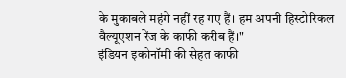के मुकाबले महंगे नहीं रह गए हैं। हम अपनी हिस्टोरिकल वैल्यूएशन रेंज के काफी करीब हैं।"
इंडियन इकोनॉमी की सेहत काफी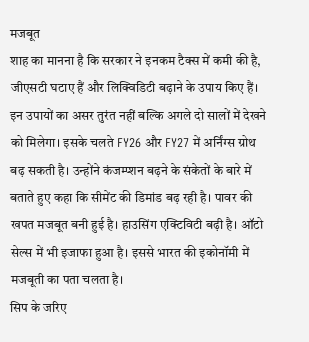मजबूत
शाह का मानना है कि सरकार ने इनकम टैक्स में कमी की है, जीएसटी घटाए हैं और लिक्विडिटी बढ़ाने के उपाय किए हैं। इन उपायों का असर तुरंत नहीं बल्कि अगले दो सालों में देखने को मिलेगा। इसके चलते FY26 और FY27 में अर्निंग्स ग्रोथ बढ़ सकती है। उन्होंने कंजम्प्शन बढ़ने के संकेतों के बारे में बताते हुए कहा कि सीमेंट की डिमांड बढ़ रही है। पावर की खपत मजबूत बनी हुई है। हाउसिंग एक्टिविटी बढ़ी है। ऑटो सेल्स में भी इजाफा हुआ है। इससे भारत की इकोनॉमी में मजबूती का पता चलता है।
सिप के जरिए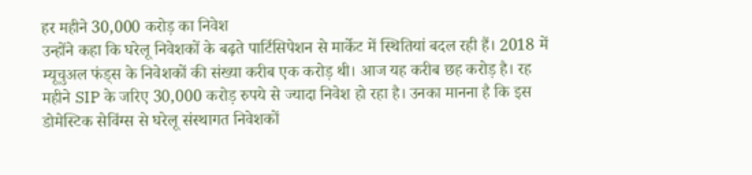हर महीने 30,000 करोड़ का निवेश
उन्होंने कहा कि घरेलू निवेशकों के बढ़ते पार्टिसिपेशन से मार्केट में स्थितियां बदल रही हैं। 2018 में म्यूचुअल फंड्स के निवेशकों की संख्या करीब एक करोड़ थी। आज यह करीब छह करोड़ है। रह महीने SIP के जरिए 30,000 करोड़ रुपये से ज्यादा निवेश हो रहा है। उनका मानना है कि इस डोमेस्टिक सेविंग्स से घरेलू संस्थागत निवेशकों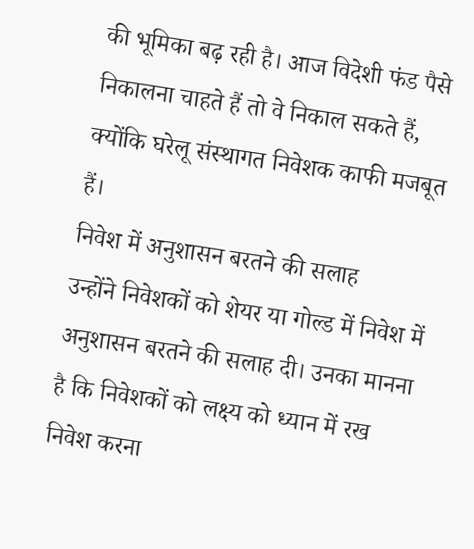की भूमिका बढ़ रही है। आज विदेशी फंड पैसे निकालना चाहते हैं तो वे निकाल सकते हैं, क्योंकि घरेलू संस्थागत निवेशक काफी मजबूत हैं।
निवेश में अनुशासन बरतने की सलाह
उन्होंने निवेशकों को शेयर या गोल्ड में निवेश में अनुशासन बरतने की सलाह दी। उनका मानना है कि निवेशकों को लक्ष्य को ध्यान में रख निवेश करना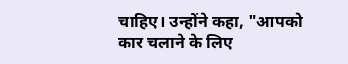चाहिए। उन्होंने कहा, "आपको कार चलाने के लिए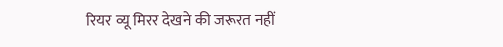रियर व्यू मिरर देखने की जरूरत नहीं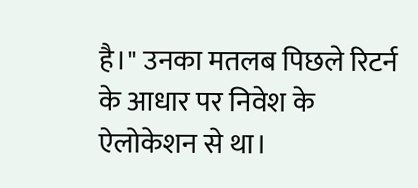है।" उनका मतलब पिछले रिटर्न के आधार पर निवेश के ऐलोकेशन से था।